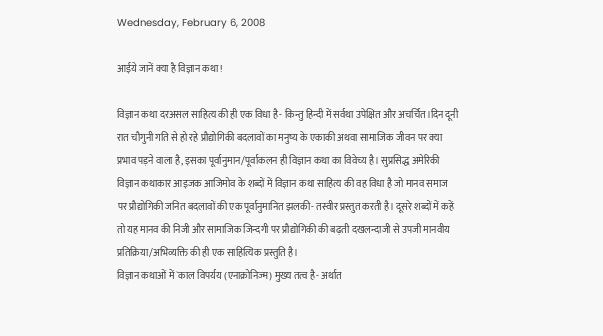Wednesday, February 6, 2008

आईये जानें क्या है विज्ञान कथा !

विज्ञान कथा दरअसल साहित्य की ही एक विधा है- किन्तु हिन्दी में सर्वथा उपेक्षित और अचर्चित।दिन दूनी रात चौगुनी गति से हो रहे प्रौद्योगिकी बदलावों का मनुष्य के एकाकी अथवा सामाजिक जीवन पर क्या प्रभाव पड़ने वाला है, इसका पूर्वानुमान/पूर्वाकलन ही विज्ञान कथा का विवेच्य है। सुप्रसिद्ध अमेरिकी विज्ञान कथाकार आइजक आजिमोव के शब्दों में विज्ञान कथा साहित्य की वह विधा है जो मानव समाज पर प्रौद्योगिकी जनित बदलावों की एक पूर्वानुमानित झलकी- तस्वीर प्रस्तुत करती है। दूसरे शब्दों में कहें तो यह मानव की निजी और सामाजिक जिन्दगी पर प्रौद्योगिकी की बढ़ती दखलन्दाजी से उपजी मानवीय प्रतिक्रिया/अभिव्यक्ति की ही एक साहित्यिक प्रस्तुति है।
विज्ञान कथाओं में `काल विपर्यय (एनाक्रोनिज्म) मुख्य तत्व है- अर्थात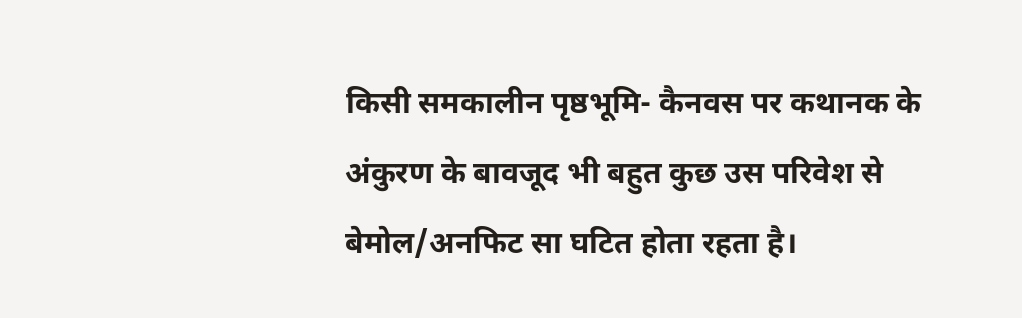किसी समकालीन पृष्ठभूमि- कैनवस पर कथानक के अंकुरण के बावजूद भी बहुत कुछ उस परिवेश से बेमोल/अनफिट सा घटित होता रहता है।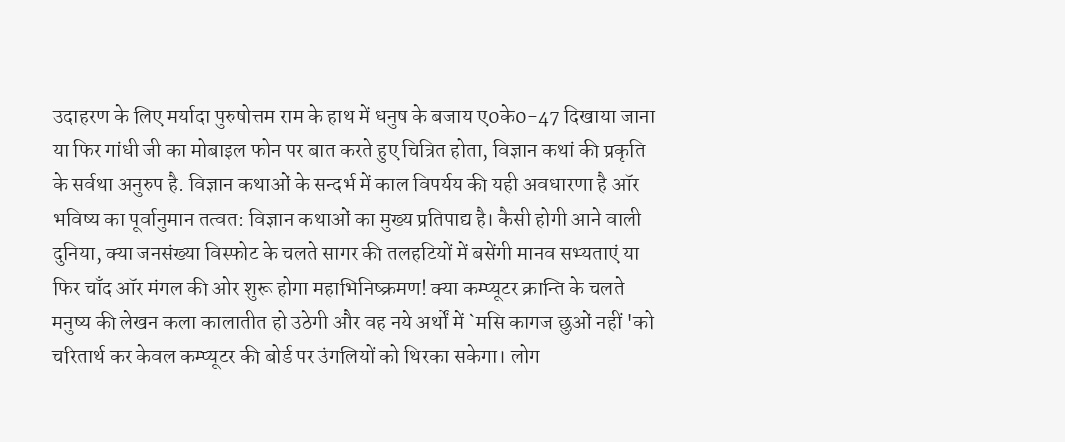उदाहरण के लिए मर्यादा पुरुषोत्तम राम के हाथ में धनुष के बजाय ए0के0-47 दिखाया जाना या फिर गांधी जी का मोबाइल फोन पर बात करते हुए चित्रित होता, विज्ञान कथां की प्रकृति के सर्वथा अनुरुप है. विज्ञान कथाओं के सन्दर्भ में काल विपर्यय की यही अवधारणा है ऑर भविष्य का पूर्वानुमान तत्वत: विज्ञान कथाओं का मुख्य प्रतिपाद्य है। कैसी होगी आने वाली दुनिया, क्या जनसंख्या विस्फोट के चलते सागर की तलहटियों में बसेंगी मानव सभ्यताएं या फिर चाँद ऑर मंगल की ओर शुरू होगा महाभिनिष्क्रमण! क्या कम्प्यूटर क्रान्ति के चलते मनुष्य की लेखन कला कालातीत हो उठेगी और वह नये अर्थों में `मसि कागज छुओं नहीं 'को चरितार्थ कर केवल कम्प्यूटर की बोर्ड पर उंगलियों को थिरका सकेगा। लोग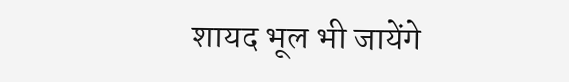शायद भूल भी जायेंगे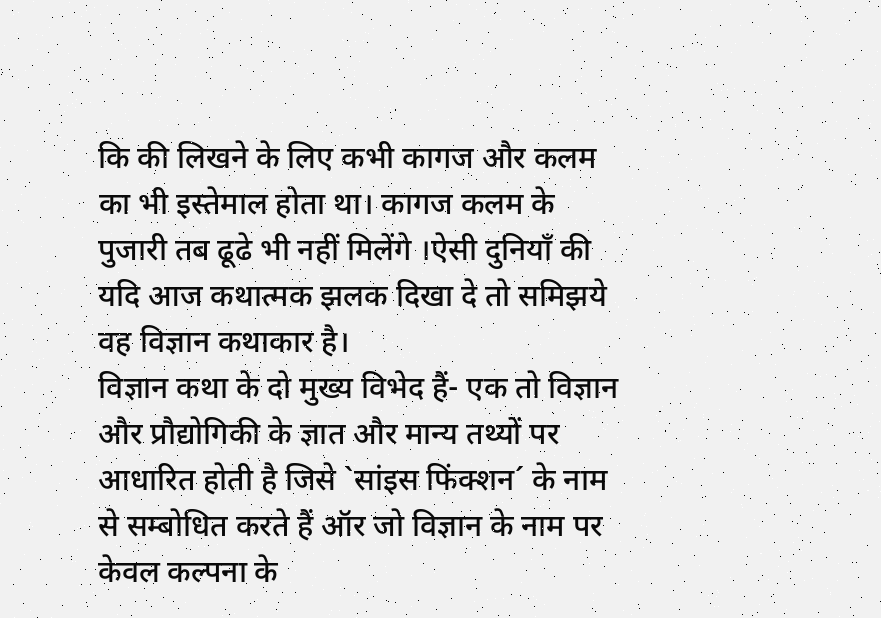कि की लिखने के लिए कभी कागज और कलम का भी इस्तेमाल होता था। कागज कलम के पुजारी तब ढूढे भी नहीं मिलेंगे ।ऐसी दुनियाँ की यदि आज कथात्मक झलक दिखा दे तो समिझये वह विज्ञान कथाकार है।
विज्ञान कथा के दो मुख्य विभेद हैं- एक तो विज्ञान और प्रौद्योगिकी के ज्ञात और मान्य तथ्यों पर आधारित होती है जिसे `सांइस फिंक्शन´ के नाम से सम्बोधित करते हैं ऑर जो विज्ञान के नाम पर केवल कल्पना के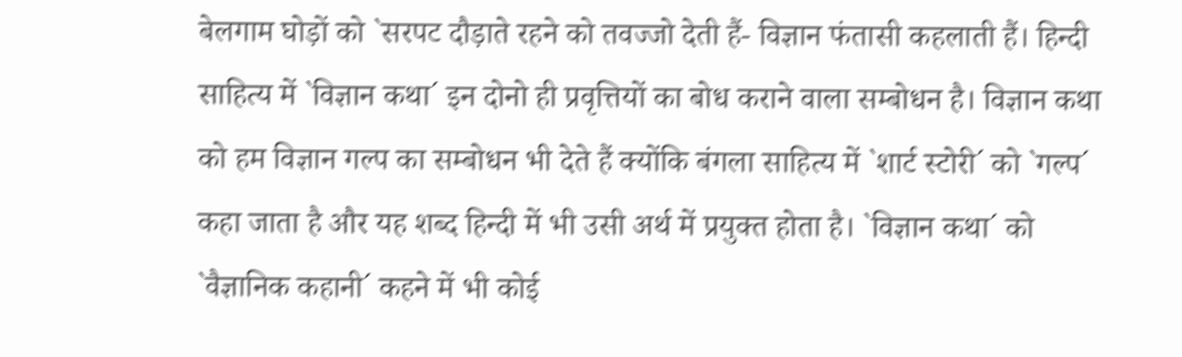बेलगाम घोड़ों को `सरपट दौड़ाते रहने को तवज्जो देती हैं- विज्ञान फंतासी कहलाती हैं। हिन्दी साहित्य में `विज्ञान कथा´ इन दोनो ही प्रवृत्तियों का बोध कराने वाला सम्बोधन है। विज्ञान कथा को हम विज्ञान गल्प का सम्बोधन भी देते हैं क्योंकि बंगला साहित्य में `शार्ट स्टोरी´ को `गल्प´ कहा जाता है और यह शब्द हिन्दी में भी उसी अर्थ में प्रयुक्त होता है। `विज्ञान कथा´ को `वैज्ञानिक कहानी´ कहने में भी कोई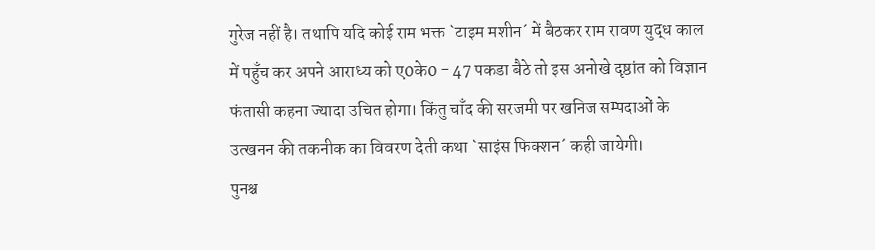गुरेज नहीं है। तथापि यदि कोई राम भक्त `टाइम मशीन´ में बैठकर राम रावण युद्ध काल में पहुँच कर अपने आराध्य को ए0के0 - 47 पकडा बैठे तो इस अनोखे दृष्ठांत को विज्ञान फंतासी कहना ज्यादा उचित होगा। किंतु चाँद की सरजमी पर खनिज सम्पदाओं के उत्खनन की तकनीक का विवरण देती कथा `साइंस फिक्शन´ कही जायेगी।
पुनश्च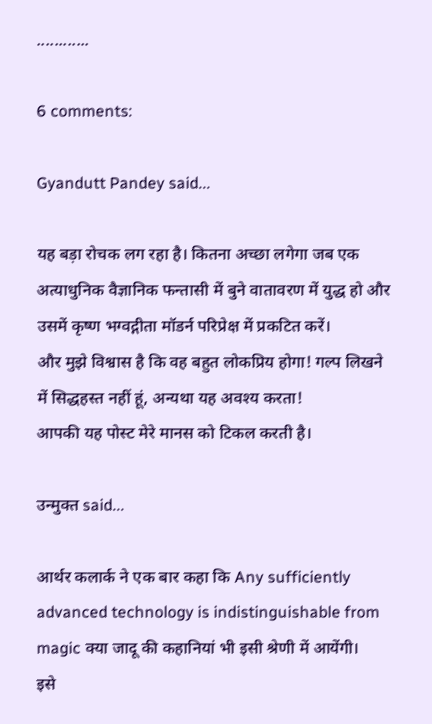............

6 comments:

Gyandutt Pandey said...

यह बड़ा रोचक लग रहा है। कितना अच्छा लगेगा जब एक अत्याधुनिक वैज्ञानिक फन्तासी में बुने वातावरण में युद्ध हो और उसमें कृष्ण भग्वद्गीता मॉडर्न परिप्रेक्ष में प्रकटित करें।
और मुझे विश्वास है कि वह बहुत लोकप्रिय होगा! गल्प लिखने में सिद्धहस्त नहीं हूं, अन्यथा यह अवश्य करता!
आपकी यह पोस्ट मेरे मानस को टिकल करती है।

उन्मुक्त said...

आर्थर कलार्क ने एक बार कहा कि Any sufficiently advanced technology is indistinguishable from magic क्या जादू की कहानियां भी इसी श्रेणी में आयेंगी।
इसे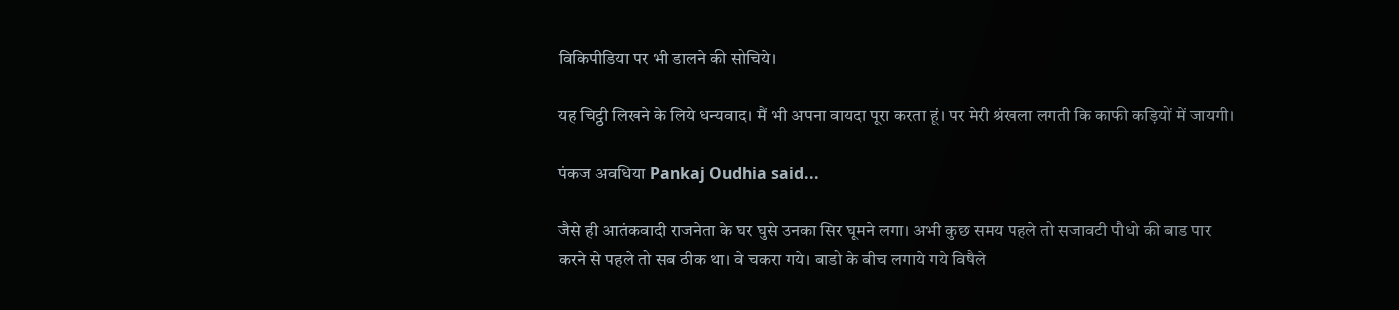विकिपीडिया पर भी डालने की सोचिये।

यह चिट्ठी लिखने के लिये धन्यवाद। मैं भी अपना वायदा पूरा करता हूं। पर मेरी श्रंखला लगती कि काफी कड़ियों में जायगी।

पंकज अवधिया Pankaj Oudhia said...

जैसे ही आतंकवादी राजनेता के घर घुसे उनका सिर घूमने लगा। अभी कुछ समय पहले तो सजावटी पौधो की बाड पार करने से पहले तो सब ठीक था। वे चकरा गये। बाडो के बीच लगाये गये विषैले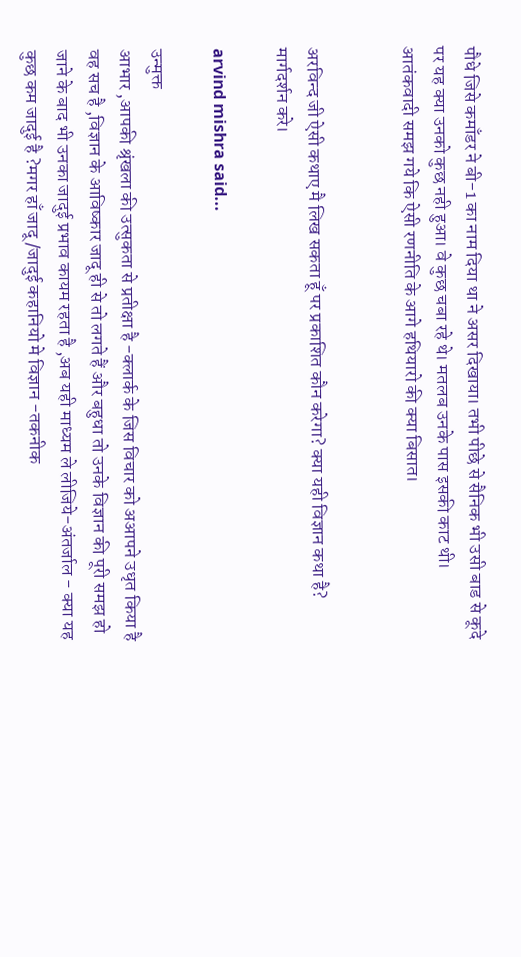पौधे जिसे कमाँडर ने बी-1 का नाम दिया था ने असर दिखाया। तभी पीछे से सैनिक भी उसी बाड से कूदे पर यह क्या उनको कुछ नही हुआ। वे कुछ चबा रहे थे। मतलब उनके पास इसकी काट थी। आतंकवादी समझ गये कि ऐसी रणनीति के आगे हथियारो की क्या बिसात।


अरविन्द जी ऐसी कथाए मै लिख सकता हूँ पर प्रकाशित कौन करेगा? क्या यही विज्ञान कथा है? मार्गदर्शन करे।

arvind mishra said...

उन्मुक्त
आभार ,आपकी श्रृंखला की उत्सुकता से प्रतीक्षा है -क्लार्क के जिस विचार को अआपने उधृत किया है वह सच है ,विज्ञान के आविष्कार जादू ही से तो लगते हैं और बहुधा तो उनके विज्ञान की पूरी समझ हो जाने के बाद भी उनका जादुई प्रभाव कायम रहता है ,अब यही माध्यम ले लीजिये-अंतर्जाल - क्या यह कुछ कम जादुई है ?मगर हाँ जादू /जादुई कहानियो मे विज्ञान -तकनीक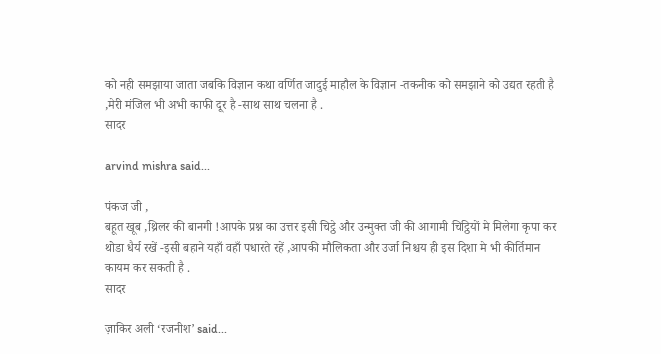को नही समझाया जाता जबकि विज्ञान कथा वर्णित जादुई माहौल के विज्ञान -तकनीक को समझाने को उद्यत रहती है ,मेरी मंजिल भी अभी काफी दूर है -साथ साथ चलना है .
सादर

arvind mishra said...

पंकज जी ,
बहूत खूब ,थ्रिलर की बानगी !आपके प्रश्न का उत्तर इसी चिट्ठे और उन्मुक्त जी की आगामी चिट्ठियों मे मिलेगा कृपा कर थोडा धैर्य रखें -इसी बहाने यहाँ वहाँ पधारते रहें ,आपकी मौलिकता और उर्जा निश्चय ही इस दिशा मे भी कीर्तिमान कायम कर सकती है .
सादर

ज़ाकिर अली ‘रजनीश’ said...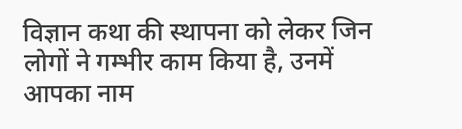विज्ञान कथा की स्थापना को लेकर जिन लोगों ने गम्भीर काम किया है, उनमें आपका नाम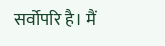सर्वोपरि है। मैं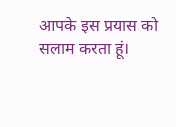आपके इस प्रयास को सलाम करता हूं।